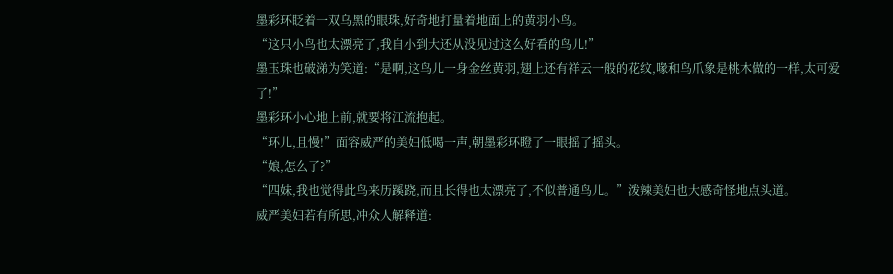墨彩环眨着一双乌黑的眼珠,好奇地打量着地面上的黄羽小鸟。
“这只小鸟也太漂亮了,我自小到大还从没见过这么好看的鸟儿!”
墨玉珠也破涕为笑道:“是啊,这鸟儿一身金丝黄羽,翅上还有祥云一般的花纹,喙和鸟爪象是桃木做的一样,太可爱了!”
墨彩环小心地上前,就要将江流抱起。
“环儿,且慢!”面容威严的美妇低喝一声,朝墨彩环瞪了一眼摇了摇头。
“娘,怎么了?”
“四妹,我也觉得此鸟来历蹊跷,而且长得也太漂亮了,不似普通鸟儿。”泼辣美妇也大感奇怪地点头道。
威严美妇若有所思,冲众人解释道: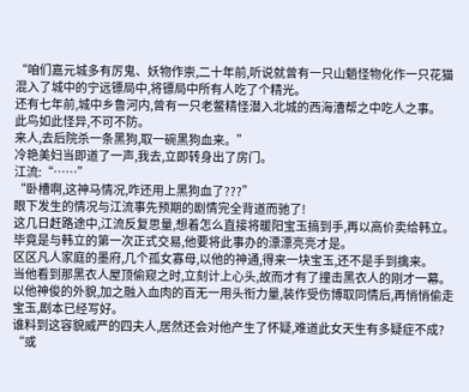“咱们嘉元城多有厉鬼、妖物作崇,二十年前,听说就曾有一只山魈怪物化作一只花猫混入了城中的宁远镖局中,将镖局中所有人吃了个精光。
还有七年前,城中乡鲁河内,曾有一只老鳖精怪潜入北城的西海漕帮之中吃人之事。
此鸟如此怪异,不可不防。
来人,去后院杀一条黑狗,取一碗黑狗血来。”
冷艳美妇当即道了一声,我去,立即转身出了房门。
江流:“……”
“卧槽啊,这神马情况,咋还用上黑狗血了???”
眼下发生的情况与江流事先预期的剧情完全背道而驰了!
这几日赶路途中,江流反复思量,想着怎么直接将暖阳宝玉搞到手,再以高价卖给韩立。
毕竟是与韩立的第一次正式交易,他要将此事办的漂漂亮亮才是。
区区凡人家庭的墨府,几个孤女寡母,以他的神通,得来一块宝玉,还不是手到擒来。
当他看到那黑衣人屋顶偷窥之时,立刻计上心头,故而才有了撞击黑衣人的刚才一幕。
以他神俊的外貌,加之融入血肉的百无一用头衔力量,装作受伤博取同情后,再悄悄偷走宝玉,剧本已经写好。
谁料到这容貌威严的四夫人,居然还会对他产生了怀疑,难道此女天生有多疑症不成?
“或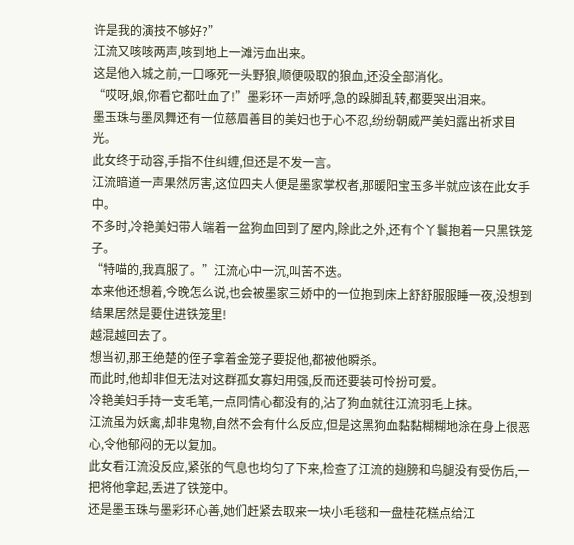许是我的演技不够好?”
江流又咳咳两声,咳到地上一滩污血出来。
这是他入城之前,一口啄死一头野狼,顺便吸取的狼血,还没全部消化。
“哎呀,娘,你看它都吐血了!”墨彩环一声娇呼,急的跺脚乱转,都要哭出泪来。
墨玉珠与墨凤舞还有一位慈眉善目的美妇也于心不忍,纷纷朝威严美妇露出祈求目光。
此女终于动容,手指不住纠缠,但还是不发一言。
江流暗道一声果然厉害,这位四夫人便是墨家掌权者,那暖阳宝玉多半就应该在此女手中。
不多时,冷艳美妇带人端着一盆狗血回到了屋内,除此之外,还有个丫鬟抱着一只黑铁笼子。
“特喵的,我真服了。”江流心中一沉,叫苦不迭。
本来他还想着,今晚怎么说,也会被墨家三娇中的一位抱到床上舒舒服服睡一夜,没想到结果居然是要住进铁笼里!
越混越回去了。
想当初,那王绝楚的侄子拿着金笼子要捉他,都被他瞬杀。
而此时,他却非但无法对这群孤女寡妇用强,反而还要装可怜扮可爱。
冷艳美妇手持一支毛笔,一点同情心都没有的,沾了狗血就往江流羽毛上抹。
江流虽为妖禽,却非鬼物,自然不会有什么反应,但是这黑狗血黏黏糊糊地涂在身上很恶心,令他郁闷的无以复加。
此女看江流没反应,紧张的气息也均匀了下来,检查了江流的翅膀和鸟腿没有受伤后,一把将他拿起,丢进了铁笼中。
还是墨玉珠与墨彩环心善,她们赶紧去取来一块小毛毯和一盘桂花糕点给江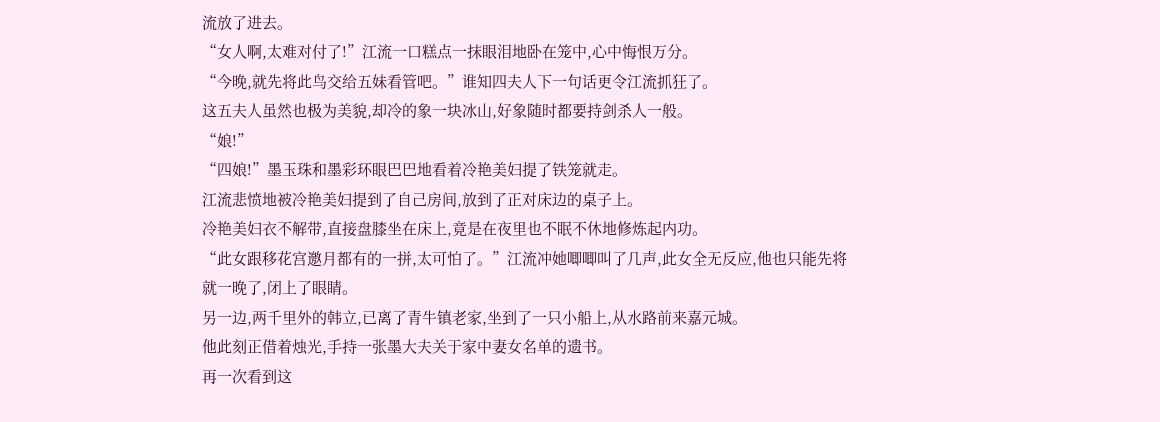流放了进去。
“女人啊,太难对付了!”江流一口糕点一抹眼泪地卧在笼中,心中悔恨万分。
“今晚,就先将此鸟交给五妹看管吧。”谁知四夫人下一句话更令江流抓狂了。
这五夫人虽然也极为美貌,却冷的象一块冰山,好象随时都要持剑杀人一般。
“娘!”
“四娘!”墨玉珠和墨彩环眼巴巴地看着冷艳美妇提了铁笼就走。
江流悲愤地被冷艳美妇提到了自己房间,放到了正对床边的桌子上。
冷艳美妇衣不解带,直接盘膝坐在床上,竟是在夜里也不眠不休地修炼起内功。
“此女跟移花宫邀月都有的一拼,太可怕了。”江流冲她唧唧叫了几声,此女全无反应,他也只能先将就一晚了,闭上了眼睛。
另一边,两千里外的韩立,已离了青牛镇老家,坐到了一只小船上,从水路前来嘉元城。
他此刻正借着烛光,手持一张墨大夫关于家中妻女名单的遗书。
再一次看到这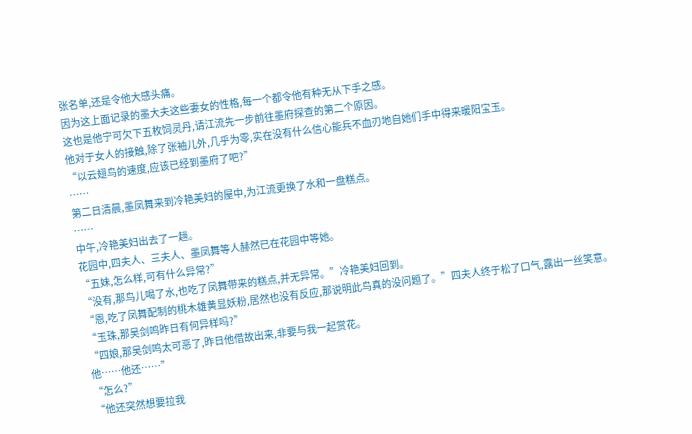张名单,还是令他大感头痛。
因为这上面记录的墨大夫这些妻女的性格,每一个都令他有种无从下手之感。
这也是他宁可欠下五枚饲灵丹,请江流先一步前往墨府探查的第二个原因。
他对于女人的接触,除了张袖儿外,几乎为零,实在没有什么信心能兵不血刃地自她们手中得来暖阳宝玉。
“以云翅鸟的速度,应该已经到墨府了吧?”
……
第二日清晨,墨凤舞来到冷艳美妇的屋中,为江流更换了水和一盘糕点。
……
中午,冷艳美妇出去了一趟。
花园中,四夫人、三夫人、墨凤舞等人赫然已在花园中等她。
“五妹,怎么样,可有什么异常?”
“没有,那鸟儿喝了水,也吃了凤舞带来的糕点,并无异常。”冷艳美妇回到。
“恩,吃了凤舞配制的桃木雄黄显妖粉,居然也没有反应,那说明此鸟真的没问题了。”四夫人终于松了口气,露出一丝笑意。
“玉珠,那吴剑鸣昨日有何异样吗?”
“四娘,那吴剑鸣太可恶了,昨日他借故出来,非要与我一起赏花。
他……他还……”
“怎么?”
“他还突然想要拉我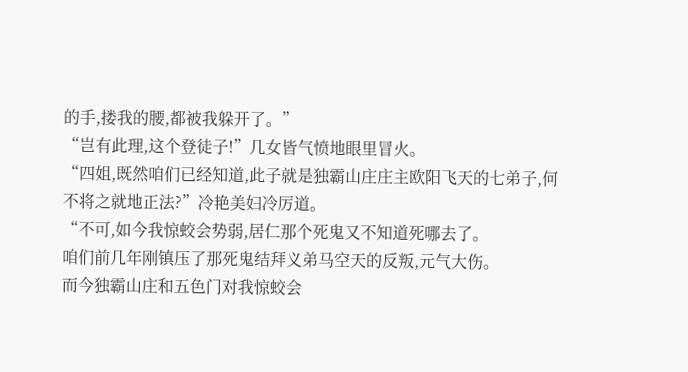的手,搂我的腰,都被我躲开了。”
“岂有此理,这个登徒子!”几女皆气愤地眼里冒火。
“四姐,既然咱们已经知道,此子就是独霸山庄庄主欧阳飞天的七弟子,何不将之就地正法?”冷艳美妇冷厉道。
“不可,如今我惊蛟会势弱,居仁那个死鬼又不知道死哪去了。
咱们前几年刚镇压了那死鬼结拜义弟马空天的反叛,元气大伤。
而今独霸山庄和五色门对我惊蛟会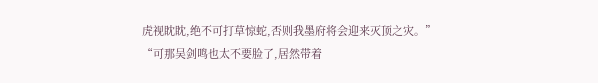虎视眈眈,绝不可打草惊蛇,否则我墨府将会迎来灭顶之灾。”
“可那吴剑鸣也太不要脸了,居然带着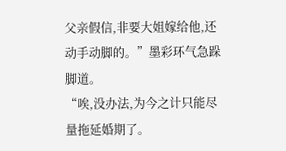父亲假信,非要大姐嫁给他,还动手动脚的。”墨彩环气急跺脚道。
“唉,没办法,为今之计只能尽量拖延婚期了。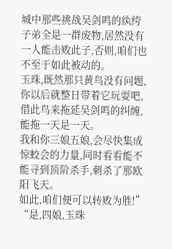城中那些挑战吴剑鸣的纨绔子弟全是一群废物,居然没有一人能击败此子,否则,咱们也不至于如此被动的。
玉珠,既然那只黄鸟没有问题,你以后就整日带着它玩耍吧,借此鸟来拖延吴剑鸣的纠缠,能拖一天是一天。
我和你三娘五娘,会尽快集成惊蛟会的力量,同时看看能不能寻到顶阶杀手,刺杀了那欧阳飞天。
如此,咱们便可以转败为胜!”
“是,四娘,玉珠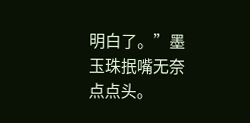明白了。”墨玉珠抿嘴无奈点点头。